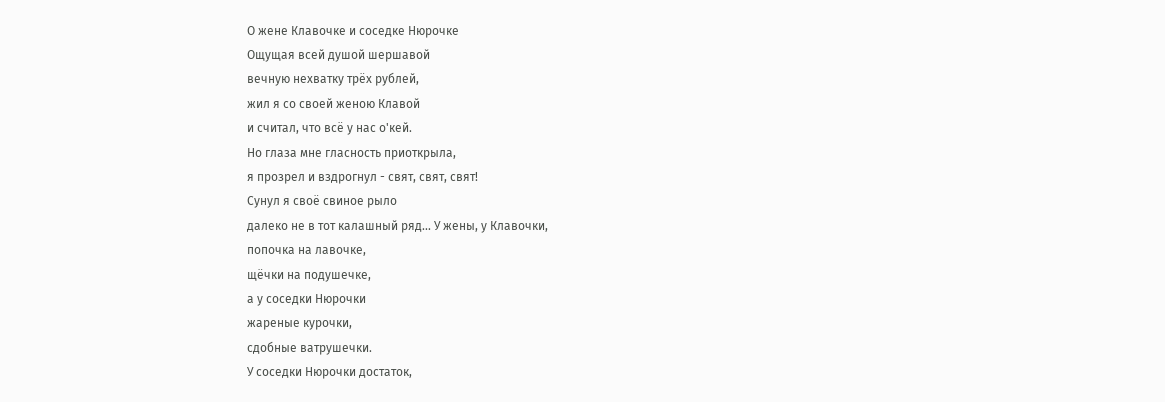О жене Клавочке и соседке Нюрочке
Ощущая всей душой шершавой
вечную нехватку трёх рублей,
жил я со своей женою Клавой
и считал, что всё у нас о'кей.
Но глаза мне гласность приоткрыла,
я прозрел и вздрогнул - свят, свят, свят!
Сунул я своё свиное рыло
далеко не в тот калашный ряд... У жены, у Клавочки,
попочка на лавочке,
щёчки на подушечке,
а у соседки Нюрочки
жареные курочки,
сдобные ватрушечки.
У соседки Нюрочки достаток,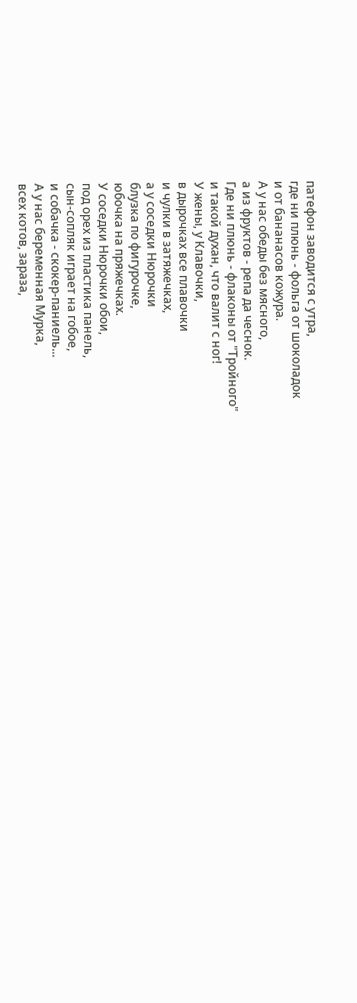патефон заводится с утра,
где ни плюнь - фольга от шоколадок
и от бананасов кожура.
А у нас обеды без мясного,
а из фруктов - репа да чеснок.
Где ни плюнь - флаконы от "Тройного"
и такой духан, что валит с ног!
У жены, у Клавочки,
в дырочках все плавочки
и чулки в затяжечках,
а у соседки Нюрочки
блузка по фигурочке,
юбочка на пряжечках.
У соседки Нюрочки обои,
под орех из пластика панель,
сын-сопляк играет на гобое,
и собачка - скокер-паниель...
А у нас беременная Мурка,
всех котов, зараза,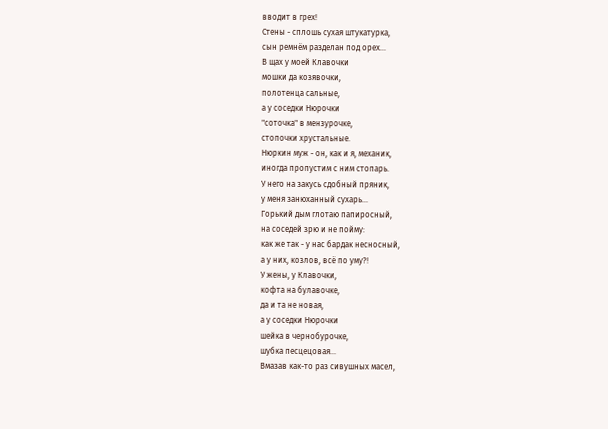вводит в грех!
Стены - сплошь сухая штукатурка,
сын ремнём разделан под орех...
В щах у моей Клавочки
мошки да козявочки,
полотенца сальные,
а у соседки Нюрочки
"соточка" в мензурочке,
стопочки хрустальные.
Нюркин муж - он, как и я, механик,
иногда пропустим с ним стопарь.
У него на закусь сдобный пряник,
у меня занюханный сухарь...
Горький дым глотаю папиросный,
на соседей зрю и не пойму:
как же так - у нас бардак несносный,
а у них, козлов, всё по уму?!
У жены, у Клавочки,
кофта на булавочке,
да и та не новая,
а у соседки Нюрочки
шейка в чернобурочке,
шубка песцецовая...
Вмазав как-то раз сивушных масел,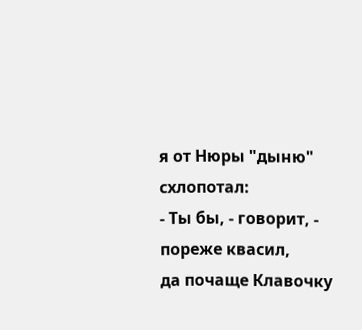я от Нюры "дыню" схлопотал:
- Ты бы, - говорит, - пореже квасил,
да почаще Клавочку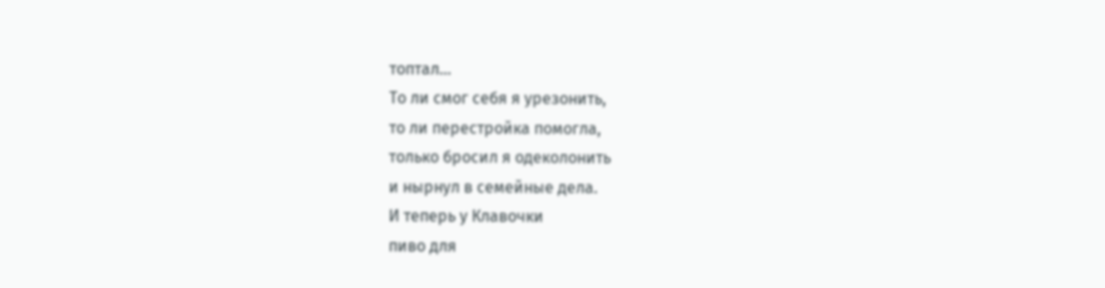топтал...
То ли смог себя я урезонить,
то ли перестройка помогла,
только бросил я одеколонить
и нырнул в семейные дела.
И теперь у Клавочки
пиво для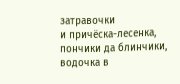затравочки
и причёска-лесенка,
пончики да блинчики,
водочка в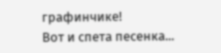графинчике!
Вот и спета песенка...